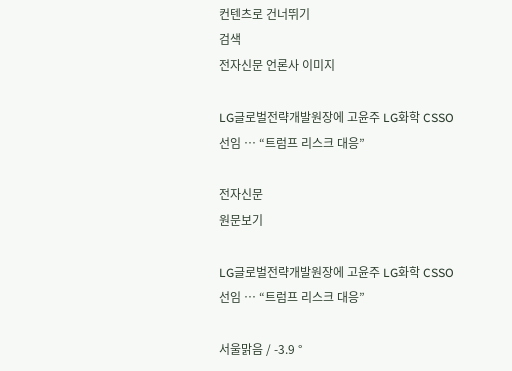컨텐츠로 건너뛰기
검색
전자신문 언론사 이미지

LG글로벌전략개발원장에 고윤주 LG화학 CSSO 선임 … “트럼프 리스크 대응”

전자신문
원문보기

LG글로벌전략개발원장에 고윤주 LG화학 CSSO 선임 … “트럼프 리스크 대응”

서울맑음 / -3.9 °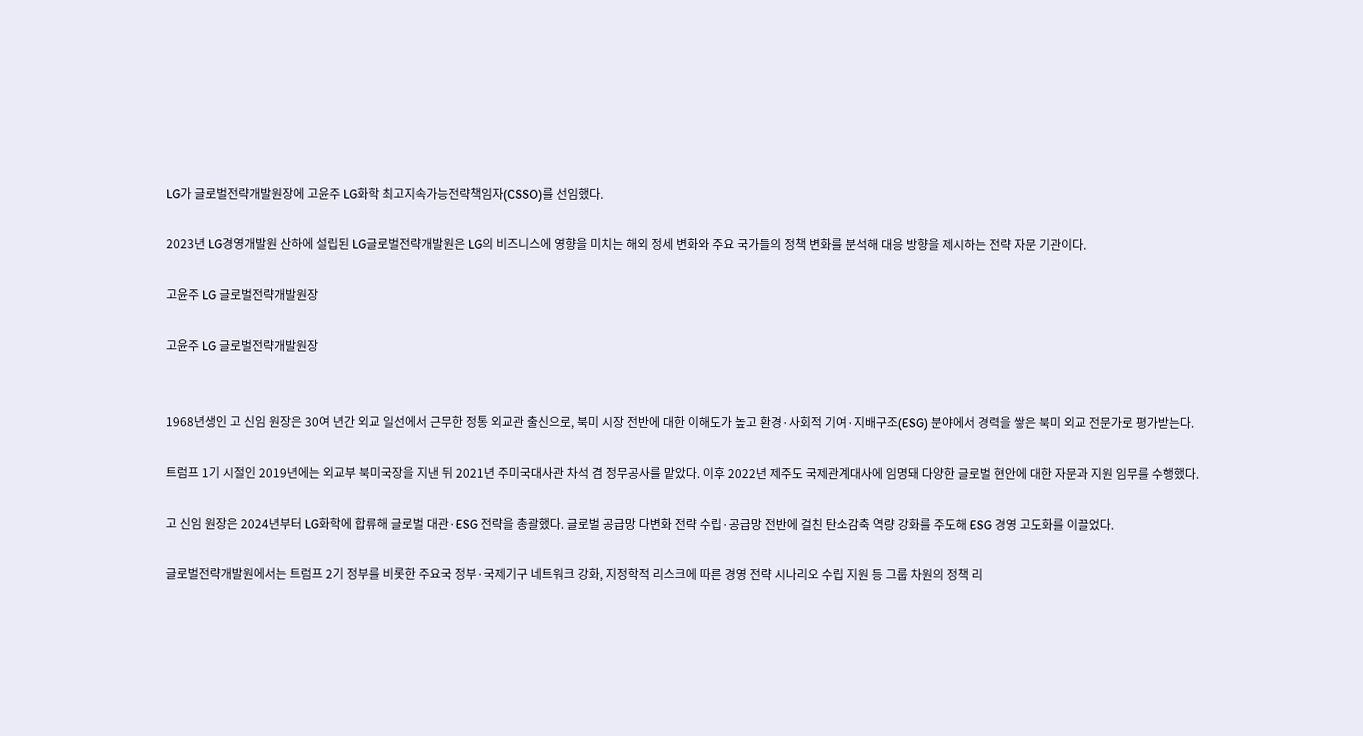LG가 글로벌전략개발원장에 고윤주 LG화학 최고지속가능전략책임자(CSSO)를 선임했다.

2023년 LG경영개발원 산하에 설립된 LG글로벌전략개발원은 LG의 비즈니스에 영향을 미치는 해외 정세 변화와 주요 국가들의 정책 변화를 분석해 대응 방향을 제시하는 전략 자문 기관이다.

고윤주 LG 글로벌전략개발원장

고윤주 LG 글로벌전략개발원장


1968년생인 고 신임 원장은 30여 년간 외교 일선에서 근무한 정통 외교관 출신으로, 북미 시장 전반에 대한 이해도가 높고 환경·사회적 기여·지배구조(ESG) 분야에서 경력을 쌓은 북미 외교 전문가로 평가받는다.

트럼프 1기 시절인 2019년에는 외교부 북미국장을 지낸 뒤 2021년 주미국대사관 차석 겸 정무공사를 맡았다. 이후 2022년 제주도 국제관계대사에 임명돼 다양한 글로벌 현안에 대한 자문과 지원 임무를 수행했다.

고 신임 원장은 2024년부터 LG화학에 합류해 글로벌 대관·ESG 전략을 총괄했다. 글로벌 공급망 다변화 전략 수립·공급망 전반에 걸친 탄소감축 역량 강화를 주도해 ESG 경영 고도화를 이끌었다.

글로벌전략개발원에서는 트럼프 2기 정부를 비롯한 주요국 정부·국제기구 네트워크 강화, 지정학적 리스크에 따른 경영 전략 시나리오 수립 지원 등 그룹 차원의 정책 리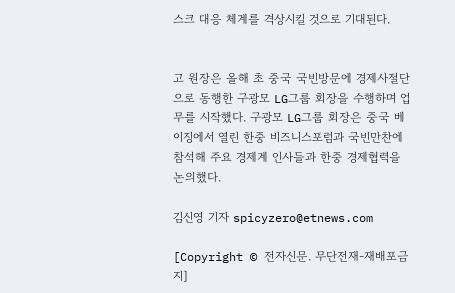스크 대응 체계를 격상시킬 것으로 기대된다.


고 원장은 올해 초 중국 국빈방문에 경제사절단으로 동행한 구광모 LG그룹 회장을 수행하며 업무를 시작했다. 구광모 LG그룹 회장은 중국 베이징에서 열린 한중 비즈니스포럼과 국빈만찬에 참석해 주요 경제계 인사들과 한중 경제협력을 논의했다.

김신영 기자 spicyzero@etnews.com

[Copyright © 전자신문. 무단전재-재배포금지]